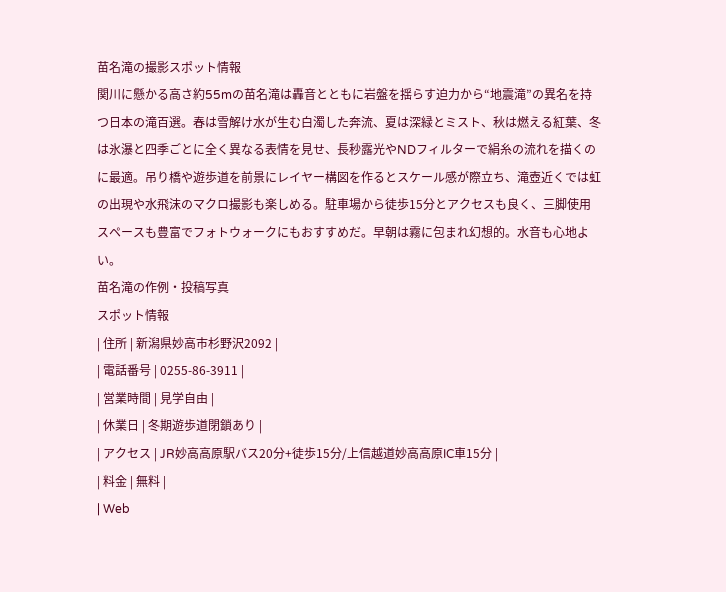苗名滝の撮影スポット情報
関川に懸かる高さ約55mの苗名滝は轟音とともに岩盤を揺らす迫力から“地震滝”の異名を持つ日本の滝百選。春は雪解け水が生む白濁した奔流、夏は深緑とミスト、秋は燃える紅葉、冬は氷瀑と四季ごとに全く異なる表情を見せ、長秒露光やNDフィルターで絹糸の流れを描くのに最適。吊り橋や遊歩道を前景にレイヤー構図を作るとスケール感が際立ち、滝壺近くでは虹の出現や水飛沫のマクロ撮影も楽しめる。駐車場から徒歩15分とアクセスも良く、三脚使用スペースも豊富でフォトウォークにもおすすめだ。早朝は霧に包まれ幻想的。水音も心地よい。
苗名滝の作例・投稿写真
スポット情報
| 住所 | 新潟県妙高市杉野沢2092 |
| 電話番号 | 0255-86-3911 |
| 営業時間 | 見学自由 |
| 休業日 | 冬期遊歩道閉鎖あり |
| アクセス | JR妙高高原駅バス20分+徒歩15分/上信越道妙高高原IC車15分 |
| 料金 | 無料 |
| Web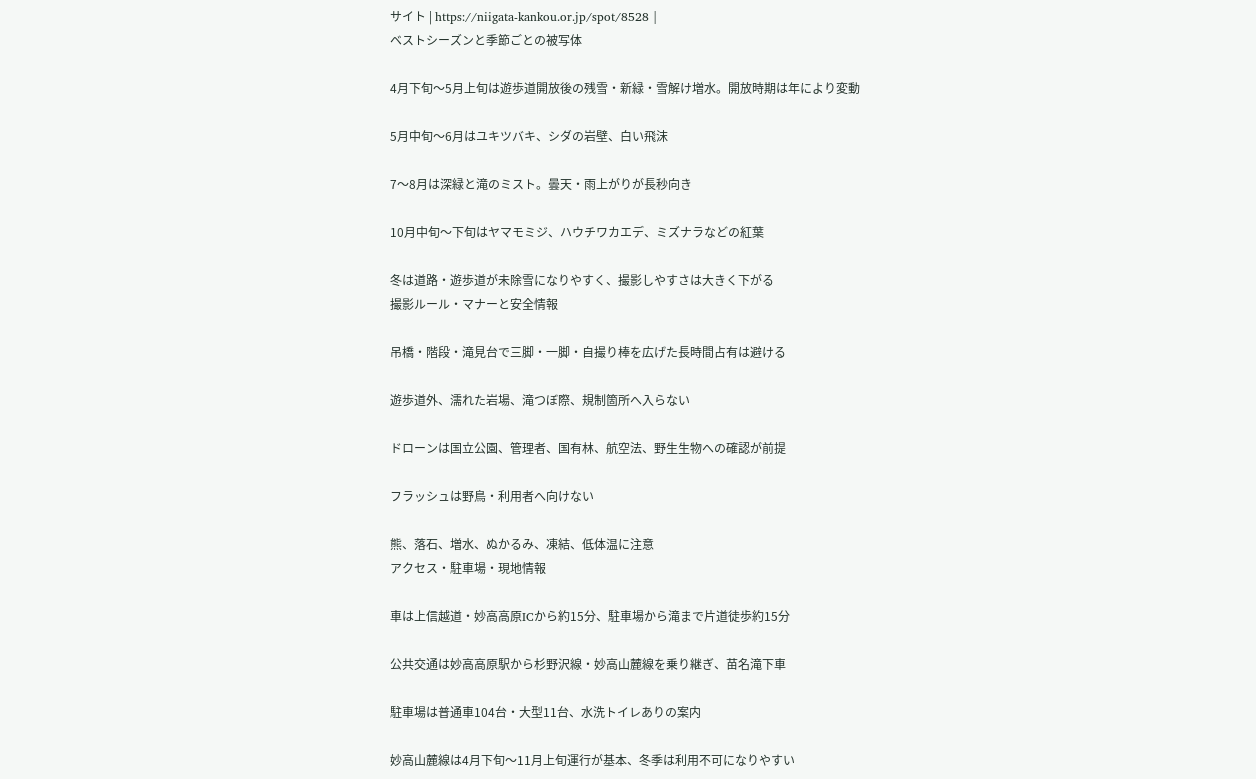サイト | https://niigata-kankou.or.jp/spot/8528 |
ベストシーズンと季節ごとの被写体

4月下旬〜5月上旬は遊歩道開放後の残雪・新緑・雪解け増水。開放時期は年により変動

5月中旬〜6月はユキツバキ、シダの岩壁、白い飛沫

7〜8月は深緑と滝のミスト。曇天・雨上がりが長秒向き

10月中旬〜下旬はヤマモミジ、ハウチワカエデ、ミズナラなどの紅葉

冬は道路・遊歩道が未除雪になりやすく、撮影しやすさは大きく下がる
撮影ルール・マナーと安全情報

吊橋・階段・滝見台で三脚・一脚・自撮り棒を広げた長時間占有は避ける

遊歩道外、濡れた岩場、滝つぼ際、規制箇所へ入らない

ドローンは国立公園、管理者、国有林、航空法、野生生物への確認が前提

フラッシュは野鳥・利用者へ向けない

熊、落石、増水、ぬかるみ、凍結、低体温に注意
アクセス・駐車場・現地情報

車は上信越道・妙高高原ICから約15分、駐車場から滝まで片道徒歩約15分

公共交通は妙高高原駅から杉野沢線・妙高山麓線を乗り継ぎ、苗名滝下車

駐車場は普通車104台・大型11台、水洗トイレありの案内

妙高山麓線は4月下旬〜11月上旬運行が基本、冬季は利用不可になりやすい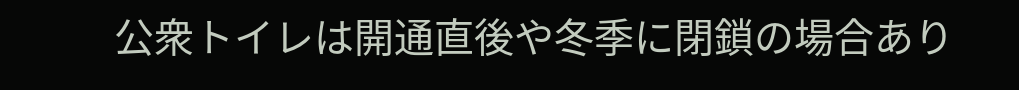公衆トイレは開通直後や冬季に閉鎖の場合あり